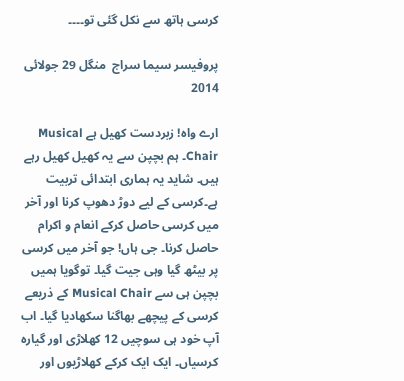کرسی ہاتھ سے نکل گئی تو۔۔۔۔

پروفیسر سیما سراج  منگل 29 جولائی 2014

ارے واہ! زبردست کھیل ہے Musical Chair۔ ہم بچپن سے یہ کھیل کھیل رہے ہیں۔ شاید یہ ہماری ابتدائی تربیت ہے۔کرسی کے لیے دوڑ دھوپ کرنا اور آخر میں کرسی حاصل کرکے انعام و اکرام حاصل کرنا۔ جی ہاں! جو آخر میں کرسی پر بیٹھ گیا وہی جیت گیا۔ توگویا ہمیں بچپن ہی سے Musical Chair کے ذریعے کرسی کے پیچھے بھاگنا سکھادیا گیا۔ اب آپ خود ہی سوچیں 12 کھلاڑی اور گیارہ کرسیاں۔ ایک ایک کرکے کھلاڑیوں اور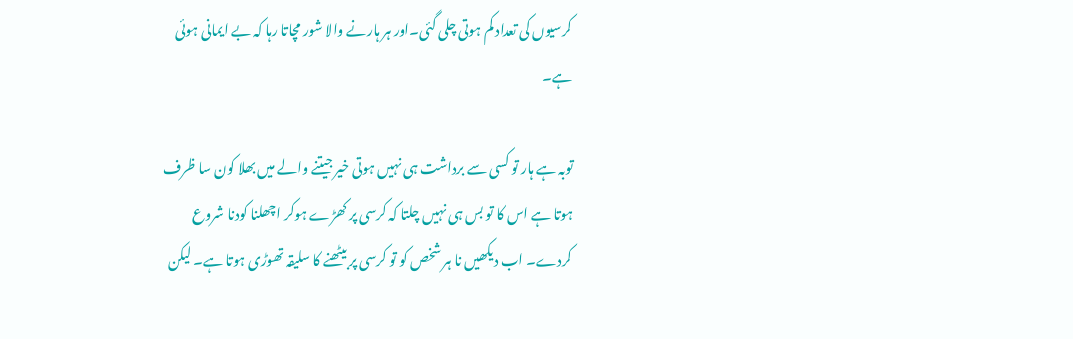کرسیوں کی تعداد کم ہوتی چلی گئی۔اور ہر ہارنے والا شور مچاتا رہا کہ بے ایمانی ہوئی ہے۔

توبہ ہے ہار تو کسی سے برداشت ہی نہیں ہوتی خیر جیتنے والے میں بھلا کون سا ظرف ہوتا ہے اس کا تو بس ہی نہیں چلتا کہ کرسی پر کھڑے ہوکر اچھلنا کودنا شروع کردے۔ اب دیکھیں نا ہر شخص کو تو کرسی پر بیٹھنے کا سلیقہ تھوڑی ہوتا ہے۔ لیکن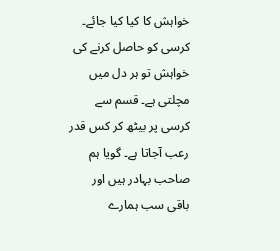خواہش کا کیا کیا جائے۔ کرسی کو حاصل کرنے کی خواہش تو ہر دل میں مچلتی ہے۔ قسم سے کرسی پر بیٹھ کر کس قدر رعب آجاتا ہے۔ گویا ہم صاحب بہادر ہیں اور باقی سب ہمارے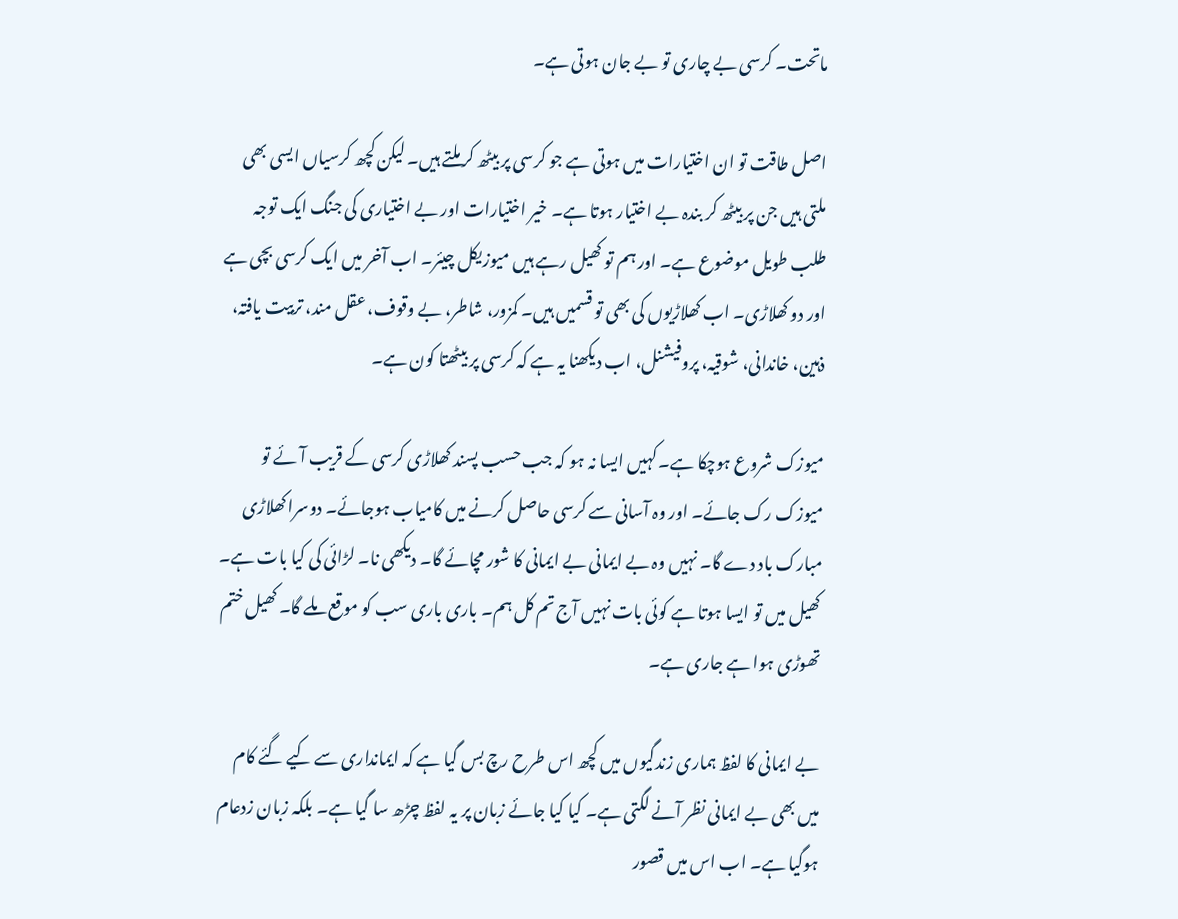ماتحت۔ کرسی بے چاری تو بے جان ہوتی ہے۔

اصل طاقت تو ان اختیارات میں ہوتی ہے جو کرسی پر بیٹھ کر ملتے ہیں۔ لیکن کچھ کرسیاں ایسی بھی ملتی ہیں جن پر بیٹھ کر بندہ بے اختیار ہوتا ہے۔ خیر اختیارات اور بے اختیاری کی جنگ ایک توجہ طلب طویل موضوع ہے۔ اور ہم تو کھیل رہے ہیں میوزیکل چیئر۔ اب آخر میں ایک کرسی بچی ہے اور دو کھلاڑی۔ اب کھلاڑیوں کی بھی تو قسمیں ہیں۔ کمزور، شاطر، بے وقوف، عقل مند، تربیت یافتہ، ذہین، خاندانی، شوقیہ، پروفیشنل، اب دیکھنا یہ ہے کہ کرسی پر بیٹھتا کون ہے۔

میوزک شروع ہوچکا ہے۔ کہیں ایسا نہ ہو کہ جب حسب پسند کھلاڑی کرسی کے قریب آئے تو میوزک رک جائے۔ اور وہ آسانی سے کرسی حاصل کرنے میں کامیاب ہوجائے۔ دوسرا کھلاڑی مبارک باد دے گا۔ نہیں وہ بے ایمانی بے ایمانی کا شور مچائے گا۔ دیکھی نا۔ لڑائی کی کیا بات ہے۔ کھیل میں تو ایسا ہوتا ہے کوئی بات نہیں آج تم کل ہم۔ باری باری سب کو موقع ملے گا۔ کھیل ختم تھوڑی ہوا ہے جاری ہے۔

بے ایمانی کا لفظ ہماری زندگیوں میں کچھ اس طرح رچ بس گیا ہے کہ ایمانداری سے کیے گئے کام میں بھی بے ایمانی نظر آنے لگتی ہے۔ کیا کیا جائے زبان پر یہ لفظ چڑھ سا گیا ہے۔ بلکہ زبان زدعام ہوگیا ہے۔ اب اس میں قصور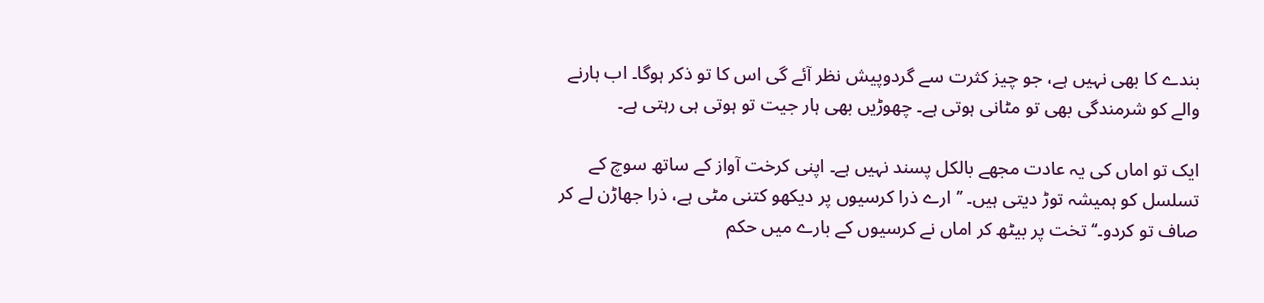بندے کا بھی نہیں ہے، جو چیز کثرت سے گردوپیش نظر آئے گی اس کا تو ذکر ہوگا۔ اب ہارنے والے کو شرمندگی بھی تو مٹانی ہوتی ہے۔ چھوڑیں بھی ہار جیت تو ہوتی ہی رہتی ہے۔

ایک تو اماں کی یہ عادت مجھے بالکل پسند نہیں ہے۔ اپنی کرخت آواز کے ساتھ سوچ کے تسلسل کو ہمیشہ توڑ دیتی ہیں۔ ’’ارے ذرا کرسیوں پر دیکھو کتنی مٹی ہے، ذرا جھاڑن لے کر صاف تو کردو۔‘‘ تخت پر بیٹھ کر اماں نے کرسیوں کے بارے میں حکم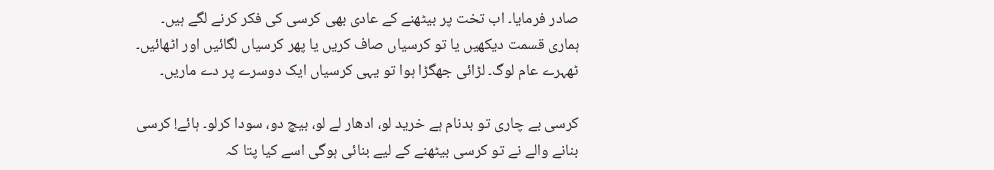صادر فرمایا۔ اب تخت پر بیٹھنے کے عادی بھی کرسی کی فکر کرنے لگے ہیں۔ ہماری قسمت دیکھیں یا تو کرسیاں صاف کریں یا پھر کرسیاں لگائیں اور اٹھائیں۔ ٹھہرے عام لوگ۔ لڑائی جھگڑا ہوا تو یہی کرسیاں ایک دوسرے پر دے ماریں۔

کرسی بے چاری تو بدنام ہے خرید لو، ادھار لے لو، بیچ دو، سودا کرلو۔ ہائے! کرسی بنانے والے نے تو کرسی بیٹھنے کے لیے بنائی ہوگی اسے کیا پتا کہ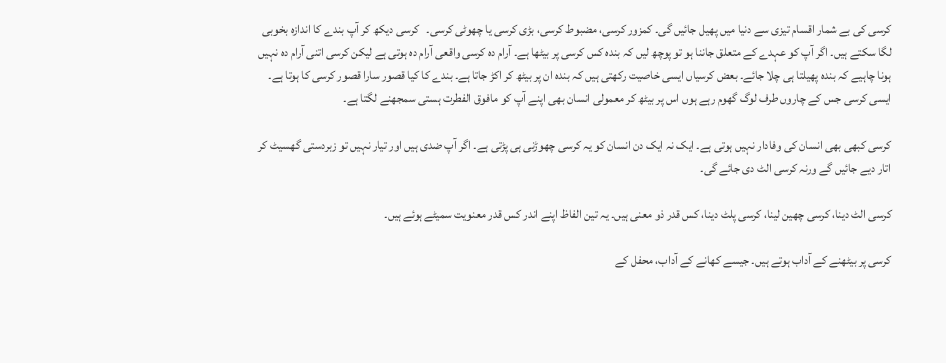کرسی کی بے شمار اقسام تیزی سے دنیا میں پھیل جائیں گی۔ کمزور کرسی، مضبوط کرسی، بڑی کرسی یا چھوٹی کرسی۔   کرسی دیکھ کر آپ بندے کا اندازہ بخوبی لگا سکتے ہیں۔ اگر آپ کو عہدے کے متعلق جاننا ہو تو پوچھ لیں کہ بندہ کس کرسی پر بیٹھا ہے۔ آرام دہ کرسی واقعی آرام دہ ہوتی ہے لیکن کرسی اتنی آرام دہ نہیں ہونا چاہیے کہ بندہ پھیلتا ہی چلا جائے۔ بعض کرسیاں ایسی خاصیت رکھتی ہیں کہ بندہ ان پر بیٹھ کر اکڑ جاتا ہے۔ بندے کا کیا قصور سارا قصور کرسی کا ہوتا ہے۔ ایسی کرسی جس کے چاروں طرف لوگ گھوم رہے ہوں اس پر بیٹھ کر معمولی انسان بھی اپنے آپ کو مافوق الفطرت ہستی سمجھنے لگتا ہے۔

کرسی کبھی بھی انسان کی وفادار نہیں ہوتی ہے۔ ایک نہ ایک دن انسان کو یہ کرسی چھوڑنی ہی پڑتی ہے۔ اگر آپ ضدی ہیں اور تیار نہیں تو زبردستی گھسیٹ کر اتار دیے جائیں گے ورنہ کرسی الٹ دی جائے گی۔

کرسی الٹ دینا، کرسی چھین لینا، کرسی پلٹ دینا، کس قدر ذو معنی ہیں۔ یہ تین الفاظ اپنے اندر کس قدر معنویت سمیٹے ہوئے ہیں۔

کرسی پر بیٹھنے کے آداب ہوتے ہیں۔ جیسے کھانے کے آداب، محفل کے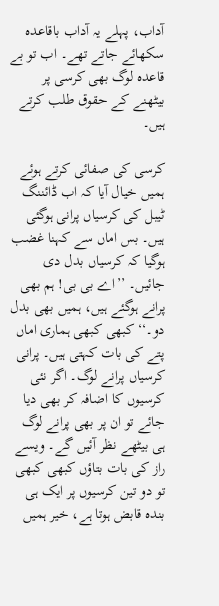آداب، پہلے یہ آداب باقاعدہ سکھائے جاتے تھے۔ اب تو بے قاعدہ لوگ بھی کرسی پر بیٹھنے کے حقوق طلب کرتے ہیں۔

کرسی کی صفائی کرتے ہوئے ہمیں خیال آیا کہ اب ڈائننگ ٹیبل کی کرسیاں پرانی ہوگئی ہیں۔ بس اماں سے کہنا غضب ہوگیا کہ کرسیاں بدل دی جائیں۔ ’’اے بی بی! ہم بھی پرانے ہوگئے ہیں، ہمیں بھی بدل دو۔‘‘ کبھی کبھی ہماری اماں پتے کی بات کہتی ہیں۔ پرانی کرسیاں پرانے لوگ۔ اگر نئی کرسیوں کا اضافہ کر بھی دیا جائے تو ان پر بھی پرانے لوگ ہی بیٹھے نظر آئیں گے۔ ویسے راز کی بات بتاؤں کبھی کبھی تو دو تین کرسیوں پر ایک ہی بندہ قابض ہوتا ہے، خیر ہمیں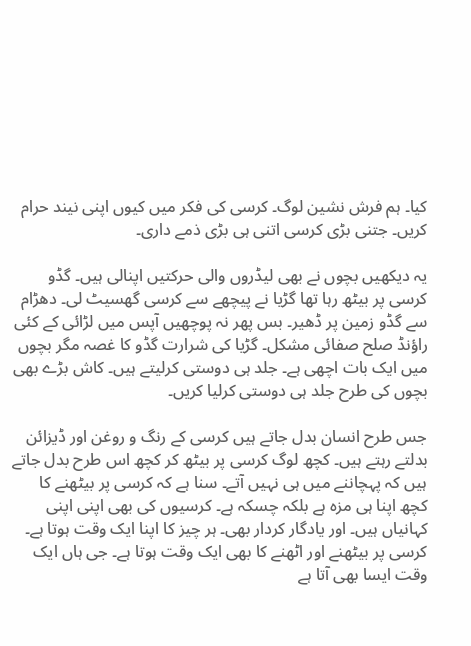کیا۔ ہم فرش نشین لوگ۔ کرسی کی فکر میں کیوں اپنی نیند حرام کریں۔ جتنی بڑی کرسی اتنی ہی بڑی ذمے داری۔

یہ دیکھیں بچوں نے بھی لیڈروں والی حرکتیں اپنالی ہیں۔ گڈو کرسی پر بیٹھ رہا تھا گڑیا نے پیچھے سے کرسی گھسیٹ لی۔ دھڑام سے گڈو زمین پر ڈھیر۔ بس پھر نہ پوچھیں آپس میں لڑائی کے کئی راؤنڈ صلح صفائی مشکل۔ گڑیا کی شرارت گڈو کا غصہ مگر بچوں میں ایک بات اچھی ہے۔ جلد ہی دوستی کرلیتے ہیں۔ کاش بڑے بھی بچوں کی طرح جلد ہی دوستی کرلیا کریں۔

جس طرح انسان بدل جاتے ہیں کرسی کے رنگ و روغن اور ڈیزائن بدلتے رہتے ہیں۔ کچھ لوگ کرسی پر بیٹھ کر کچھ اس طرح بدل جاتے ہیں کہ پہچاننے میں ہی نہیں آتے۔ سنا ہے کہ کرسی پر بیٹھنے کا کچھ اپنا ہی مزہ ہے بلکہ چسکہ ہے۔ کرسیوں کی بھی اپنی اپنی کہانیاں ہیں۔ اور یادگار کردار بھی۔ ہر چیز کا اپنا ایک وقت ہوتا ہے۔ کرسی پر بیٹھنے اور اٹھنے کا بھی ایک وقت ہوتا ہے۔ جی ہاں ایک وقت ایسا بھی آتا ہے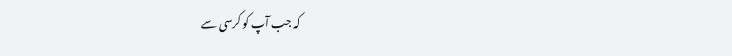کہ جب آپ کو کرسی سے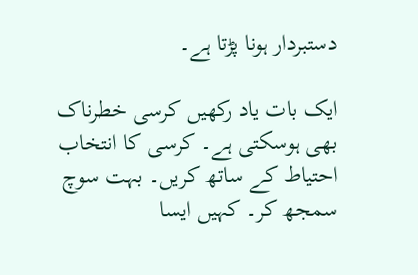دستبردار ہونا پڑتا ہے۔

ایک بات یاد رکھیں کرسی خطرناک بھی ہوسکتی ہے۔ کرسی کا انتخاب احتیاط کے ساتھ کریں۔ بہت سوچ سمجھ کر۔ کہیں ایسا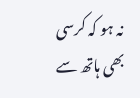نہ ہو کہ کرسی بھی ہاتھ سے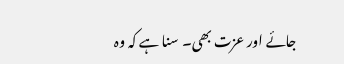جائے اور عزت بھی۔ سنا ہے کہ وہ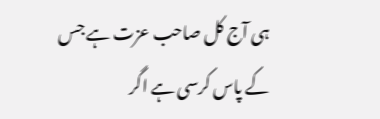ہی آج کل صاحب عزت ہے جس کے پاس کرسی ہے اگر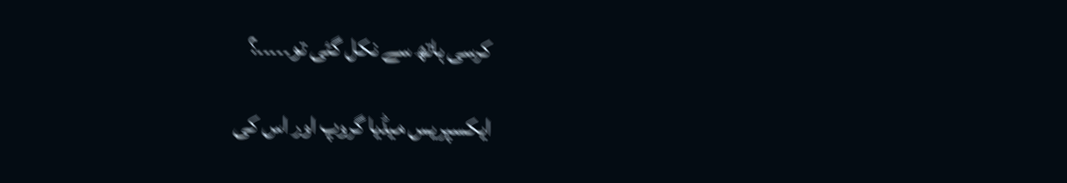کرسی ہاتھ سے نکل گئی تو۔۔۔۔۔؟

ایکسپریس میڈیا گروپ اور اس کی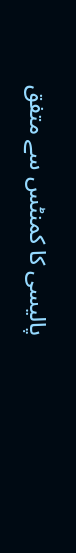پالیسی کا کمنٹس سے متفق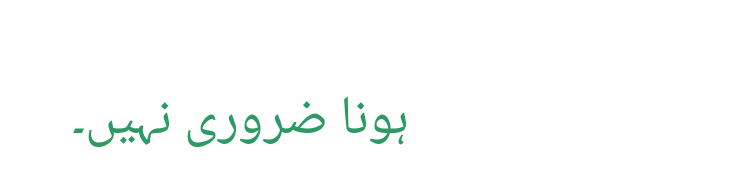ہونا ضروری نہیں۔